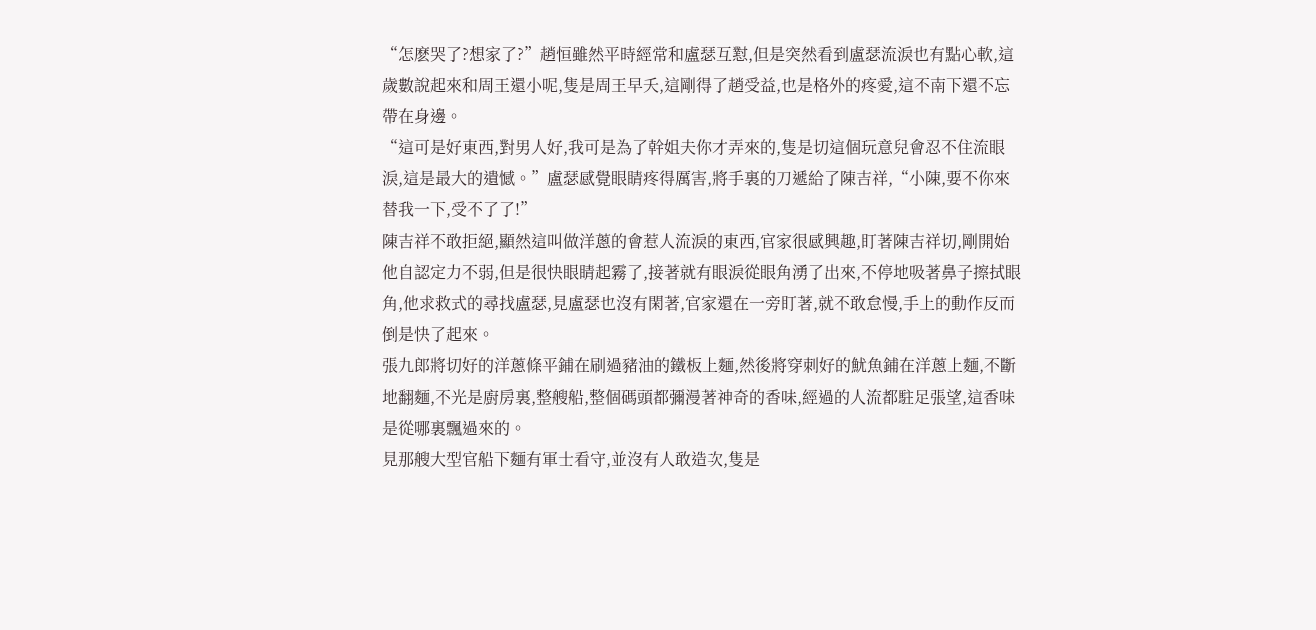“怎麽哭了?想家了?”趙恒雖然平時經常和盧瑟互懟,但是突然看到盧瑟流淚也有點心軟,這歲數說起來和周王還小呢,隻是周王早夭,這剛得了趙受益,也是格外的疼愛,這不南下還不忘帶在身邊。
“這可是好東西,對男人好,我可是為了幹姐夫你才弄來的,隻是切這個玩意兒會忍不住流眼淚,這是最大的遺憾。”盧瑟感覺眼睛疼得厲害,將手裏的刀遞給了陳吉祥,“小陳,要不你來替我一下,受不了了!”
陳吉祥不敢拒絕,顯然這叫做洋蔥的會惹人流淚的東西,官家很感興趣,盯著陳吉祥切,剛開始他自認定力不弱,但是很快眼睛起霧了,接著就有眼淚從眼角湧了出來,不停地吸著鼻子擦拭眼角,他求救式的尋找盧瑟,見盧瑟也沒有閑著,官家還在一旁盯著,就不敢怠慢,手上的動作反而倒是快了起來。
張九郎將切好的洋蔥條平鋪在刷過豬油的鐵板上麵,然後將穿刺好的魷魚鋪在洋蔥上麵,不斷地翻麵,不光是廚房裏,整艘船,整個碼頭都彌漫著神奇的香味,經過的人流都駐足張望,這香味是從哪裏飄過來的。
見那艘大型官船下麵有軍士看守,並沒有人敢造次,隻是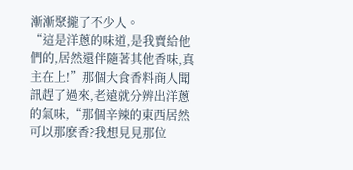漸漸聚攏了不少人。
“這是洋蔥的味道,是我賣給他們的,居然還伴隨著其他香味,真主在上!”那個大食香料商人聞訊趕了過來,老遠就分辨出洋蔥的氣味,“那個辛辣的東西居然可以那麽香?我想見見那位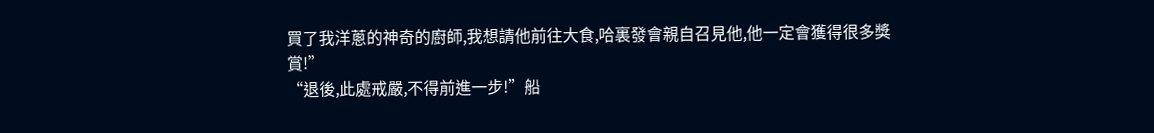買了我洋蔥的神奇的廚師,我想請他前往大食,哈裏發會親自召見他,他一定會獲得很多獎賞!”
“退後,此處戒嚴,不得前進一步!”船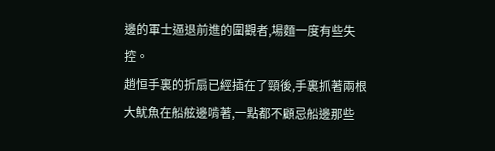邊的軍士逼退前進的圍觀者,場麵一度有些失控。
趙恒手裏的折扇已經插在了頸後,手裏抓著兩根大魷魚在船舷邊啃著,一點都不顧忌船邊那些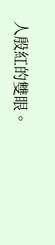人殷紅的雙眼。